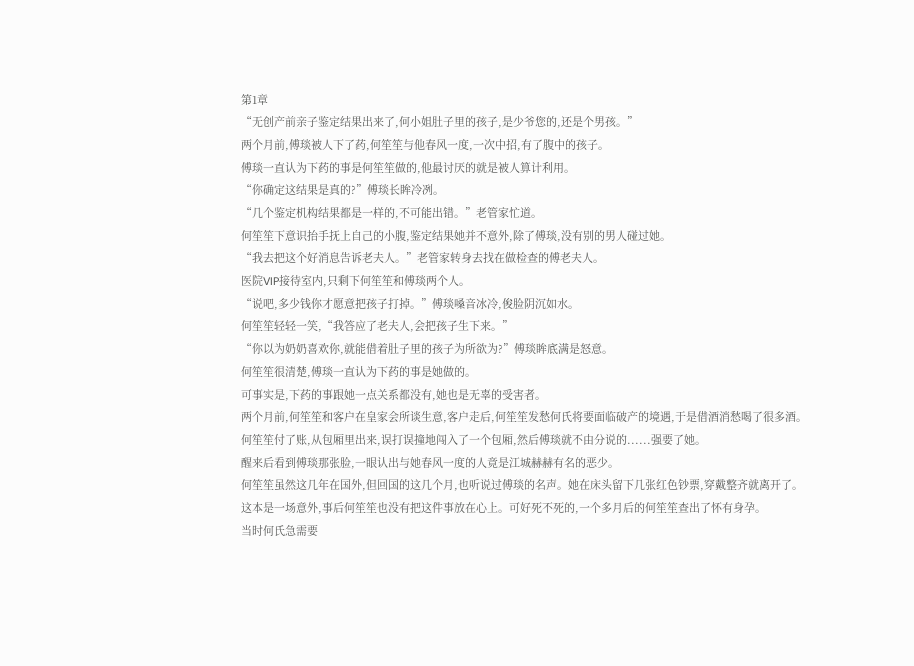第1章
“无创产前亲子鉴定结果出来了,何小姐肚子里的孩子,是少爷您的,还是个男孩。”
两个月前,傅琰被人下了药,何笙笙与他春风一度,一次中招,有了腹中的孩子。
傅琰一直认为下药的事是何笙笙做的,他最讨厌的就是被人算计利用。
“你确定这结果是真的?”傅琰长眸冷冽。
“几个鉴定机构结果都是一样的,不可能出错。”老管家忙道。
何笙笙下意识抬手抚上自己的小腹,鉴定结果她并不意外,除了傅琰,没有别的男人碰过她。
“我去把这个好消息告诉老夫人。”老管家转身去找在做检查的傅老夫人。
医院VIP接待室内,只剩下何笙笙和傅琰两个人。
“说吧,多少钱你才愿意把孩子打掉。”傅琰嗓音冰冷,俊脸阴沉如水。
何笙笙轻轻一笑,“我答应了老夫人,会把孩子生下来。”
“你以为奶奶喜欢你,就能借着肚子里的孩子为所欲为?”傅琰眸底满是怒意。
何笙笙很清楚,傅琰一直认为下药的事是她做的。
可事实是,下药的事跟她一点关系都没有,她也是无辜的受害者。
两个月前,何笙笙和客户在皇家会所谈生意,客户走后,何笙笙发愁何氏将要面临破产的境遇,于是借酒消愁喝了很多酒。
何笙笙付了账,从包厢里出来,误打误撞地闯入了一个包厢,然后傅琰就不由分说的......强要了她。
醒来后看到傅琰那张脸,一眼认出与她春风一度的人竟是江城赫赫有名的恶少。
何笙笙虽然这几年在国外,但回国的这几个月,也听说过傅琰的名声。她在床头留下几张红色钞票,穿戴整齐就离开了。
这本是一场意外,事后何笙笙也没有把这件事放在心上。可好死不死的,一个多月后的何笙笙查出了怀有身孕。
当时何氏急需要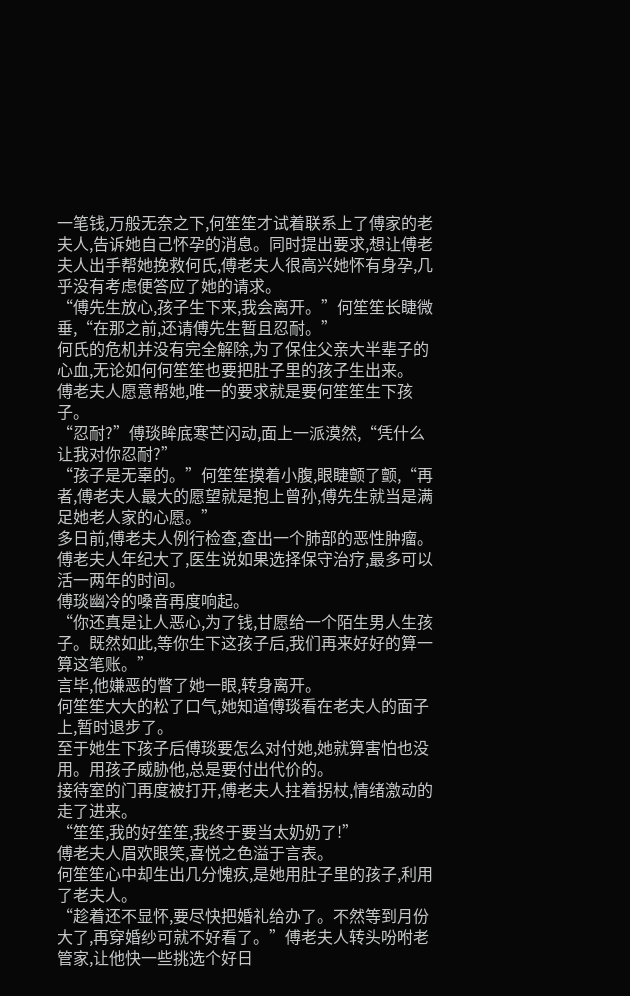一笔钱,万般无奈之下,何笙笙才试着联系上了傅家的老夫人,告诉她自己怀孕的消息。同时提出要求,想让傅老夫人出手帮她挽救何氏,傅老夫人很高兴她怀有身孕,几乎没有考虑便答应了她的请求。
“傅先生放心,孩子生下来,我会离开。”何笙笙长睫微垂,“在那之前,还请傅先生暂且忍耐。”
何氏的危机并没有完全解除,为了保住父亲大半辈子的心血,无论如何何笙笙也要把肚子里的孩子生出来。
傅老夫人愿意帮她,唯一的要求就是要何笙笙生下孩子。
“忍耐?”傅琰眸底寒芒闪动,面上一派漠然,“凭什么让我对你忍耐?”
“孩子是无辜的。”何笙笙摸着小腹,眼睫颤了颤,“再者,傅老夫人最大的愿望就是抱上曾孙,傅先生就当是满足她老人家的心愿。”
多日前,傅老夫人例行检查,查出一个肺部的恶性肿瘤。傅老夫人年纪大了,医生说如果选择保守治疗,最多可以活一两年的时间。
傅琰幽冷的嗓音再度响起。
“你还真是让人恶心,为了钱,甘愿给一个陌生男人生孩子。既然如此,等你生下这孩子后,我们再来好好的算一算这笔账。”
言毕,他嫌恶的瞥了她一眼,转身离开。
何笙笙大大的松了口气,她知道傅琰看在老夫人的面子上,暂时退步了。
至于她生下孩子后傅琰要怎么对付她,她就算害怕也没用。用孩子威胁他,总是要付出代价的。
接待室的门再度被打开,傅老夫人拄着拐杖,情绪激动的走了进来。
“笙笙,我的好笙笙,我终于要当太奶奶了!”
傅老夫人眉欢眼笑,喜悦之色溢于言表。
何笙笙心中却生出几分愧疚,是她用肚子里的孩子,利用了老夫人。
“趁着还不显怀,要尽快把婚礼给办了。不然等到月份大了,再穿婚纱可就不好看了。”傅老夫人转头吩咐老管家,让他快一些挑选个好日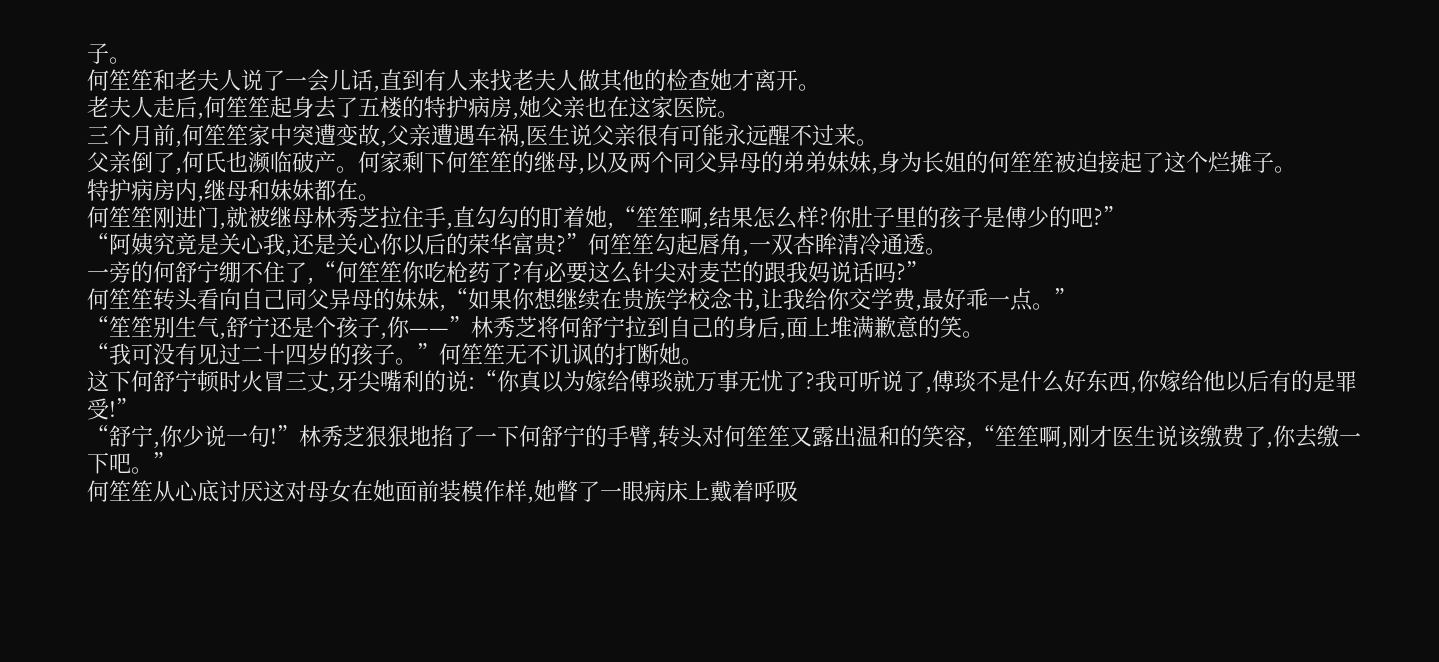子。
何笙笙和老夫人说了一会儿话,直到有人来找老夫人做其他的检查她才离开。
老夫人走后,何笙笙起身去了五楼的特护病房,她父亲也在这家医院。
三个月前,何笙笙家中突遭变故,父亲遭遇车祸,医生说父亲很有可能永远醒不过来。
父亲倒了,何氏也濒临破产。何家剩下何笙笙的继母,以及两个同父异母的弟弟妹妹,身为长姐的何笙笙被迫接起了这个烂摊子。
特护病房内,继母和妹妹都在。
何笙笙刚进门,就被继母林秀芝拉住手,直勾勾的盯着她,“笙笙啊,结果怎么样?你肚子里的孩子是傅少的吧?”
“阿姨究竟是关心我,还是关心你以后的荣华富贵?”何笙笙勾起唇角,一双杏眸清冷通透。
一旁的何舒宁绷不住了,“何笙笙你吃枪药了?有必要这么针尖对麦芒的跟我妈说话吗?”
何笙笙转头看向自己同父异母的妹妹,“如果你想继续在贵族学校念书,让我给你交学费,最好乖一点。”
“笙笙别生气,舒宁还是个孩子,你——”林秀芝将何舒宁拉到自己的身后,面上堆满歉意的笑。
“我可没有见过二十四岁的孩子。”何笙笙无不讥讽的打断她。
这下何舒宁顿时火冒三丈,牙尖嘴利的说:“你真以为嫁给傅琰就万事无忧了?我可听说了,傅琰不是什么好东西,你嫁给他以后有的是罪受!”
“舒宁,你少说一句!”林秀芝狠狠地掐了一下何舒宁的手臂,转头对何笙笙又露出温和的笑容,“笙笙啊,刚才医生说该缴费了,你去缴一下吧。”
何笙笙从心底讨厌这对母女在她面前装模作样,她瞥了一眼病床上戴着呼吸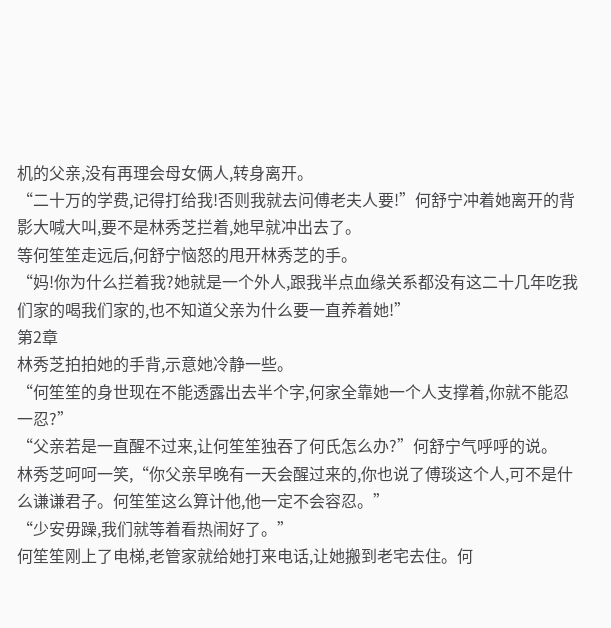机的父亲,没有再理会母女俩人,转身离开。
“二十万的学费,记得打给我!否则我就去问傅老夫人要!”何舒宁冲着她离开的背影大喊大叫,要不是林秀芝拦着,她早就冲出去了。
等何笙笙走远后,何舒宁恼怒的甩开林秀芝的手。
“妈!你为什么拦着我?她就是一个外人,跟我半点血缘关系都没有这二十几年吃我们家的喝我们家的,也不知道父亲为什么要一直养着她!”
第2章
林秀芝拍拍她的手背,示意她冷静一些。
“何笙笙的身世现在不能透露出去半个字,何家全靠她一个人支撑着,你就不能忍一忍?”
“父亲若是一直醒不过来,让何笙笙独吞了何氏怎么办?”何舒宁气呼呼的说。
林秀芝呵呵一笑,“你父亲早晚有一天会醒过来的,你也说了傅琰这个人,可不是什么谦谦君子。何笙笙这么算计他,他一定不会容忍。”
“少安毋躁,我们就等着看热闹好了。”
何笙笙刚上了电梯,老管家就给她打来电话,让她搬到老宅去住。何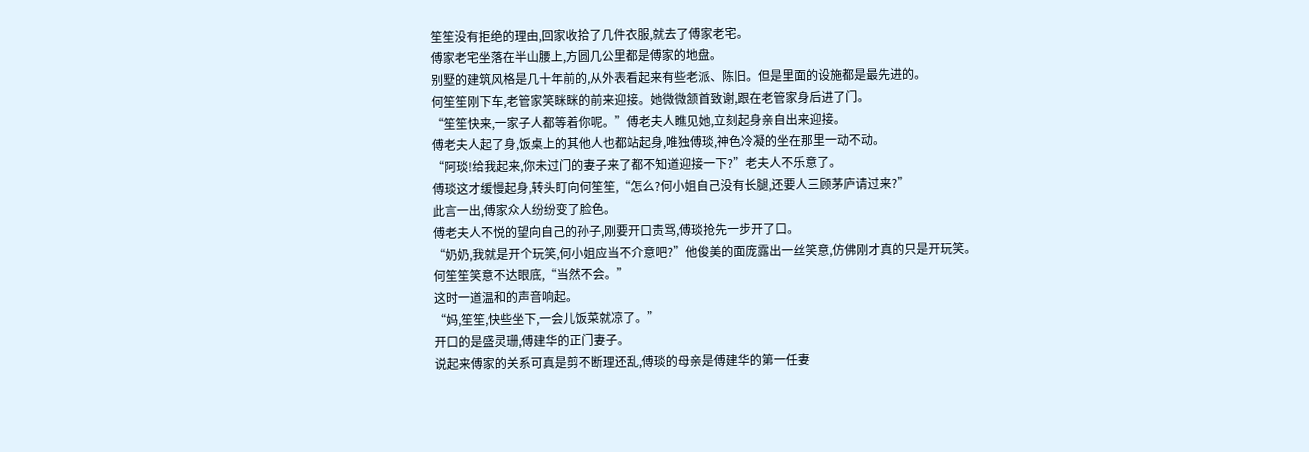笙笙没有拒绝的理由,回家收拾了几件衣服,就去了傅家老宅。
傅家老宅坐落在半山腰上,方圆几公里都是傅家的地盘。
别墅的建筑风格是几十年前的,从外表看起来有些老派、陈旧。但是里面的设施都是最先进的。
何笙笙刚下车,老管家笑眯眯的前来迎接。她微微颔首致谢,跟在老管家身后进了门。
“笙笙快来,一家子人都等着你呢。”傅老夫人瞧见她,立刻起身亲自出来迎接。
傅老夫人起了身,饭桌上的其他人也都站起身,唯独傅琰,神色冷凝的坐在那里一动不动。
“阿琰!给我起来,你未过门的妻子来了都不知道迎接一下?”老夫人不乐意了。
傅琰这才缓慢起身,转头盯向何笙笙,“怎么?何小姐自己没有长腿,还要人三顾茅庐请过来?”
此言一出,傅家众人纷纷变了脸色。
傅老夫人不悦的望向自己的孙子,刚要开口责骂,傅琰抢先一步开了口。
“奶奶,我就是开个玩笑,何小姐应当不介意吧?”他俊美的面庞露出一丝笑意,仿佛刚才真的只是开玩笑。
何笙笙笑意不达眼底,“当然不会。”
这时一道温和的声音响起。
“妈,笙笙,快些坐下,一会儿饭菜就凉了。”
开口的是盛灵珊,傅建华的正门妻子。
说起来傅家的关系可真是剪不断理还乱,傅琰的母亲是傅建华的第一任妻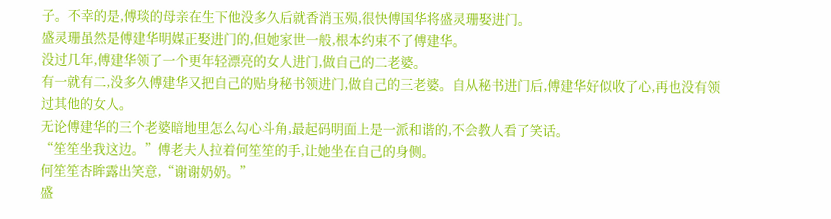子。不幸的是,傅琰的母亲在生下他没多久后就香消玉殒,很快傅国华将盛灵珊娶进门。
盛灵珊虽然是傅建华明媒正娶进门的,但她家世一般,根本约束不了傅建华。
没过几年,傅建华领了一个更年轻漂亮的女人进门,做自己的二老婆。
有一就有二,没多久傅建华又把自己的贴身秘书领进门,做自己的三老婆。自从秘书进门后,傅建华好似收了心,再也没有领过其他的女人。
无论傅建华的三个老婆暗地里怎么勾心斗角,最起码明面上是一派和谐的,不会教人看了笑话。
“笙笙坐我这边。”傅老夫人拉着何笙笙的手,让她坐在自己的身侧。
何笙笙杏眸露出笑意,“谢谢奶奶。”
盛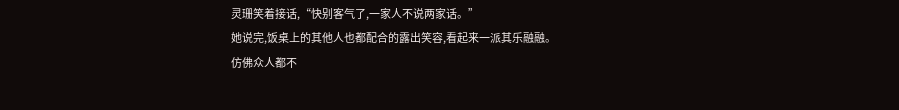灵珊笑着接话,“快别客气了,一家人不说两家话。”
她说完,饭桌上的其他人也都配合的露出笑容,看起来一派其乐融融。
仿佛众人都不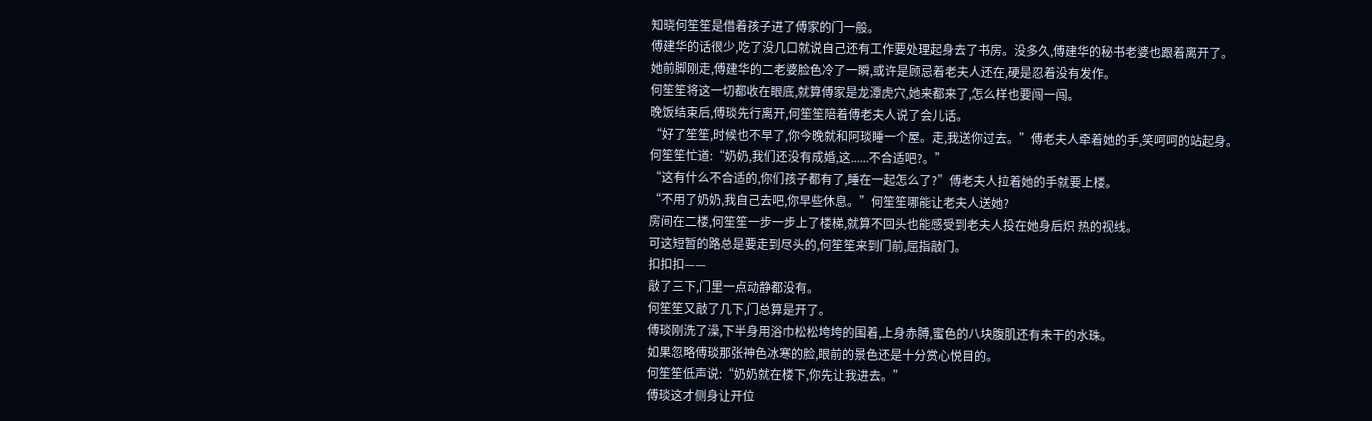知晓何笙笙是借着孩子进了傅家的门一般。
傅建华的话很少,吃了没几口就说自己还有工作要处理起身去了书房。没多久,傅建华的秘书老婆也跟着离开了。
她前脚刚走,傅建华的二老婆脸色冷了一瞬,或许是顾忌着老夫人还在,硬是忍着没有发作。
何笙笙将这一切都收在眼底,就算傅家是龙潭虎穴,她来都来了,怎么样也要闯一闯。
晚饭结束后,傅琰先行离开,何笙笙陪着傅老夫人说了会儿话。
“好了笙笙,时候也不早了,你今晚就和阿琰睡一个屋。走,我送你过去。”傅老夫人牵着她的手,笑呵呵的站起身。
何笙笙忙道:“奶奶,我们还没有成婚,这......不合适吧?。”
“这有什么不合适的,你们孩子都有了,睡在一起怎么了?”傅老夫人拉着她的手就要上楼。
“不用了奶奶,我自己去吧,你早些休息。”何笙笙哪能让老夫人送她?
房间在二楼,何笙笙一步一步上了楼梯,就算不回头也能感受到老夫人投在她身后炽 热的视线。
可这短暂的路总是要走到尽头的,何笙笙来到门前,屈指敲门。
扣扣扣——
敲了三下,门里一点动静都没有。
何笙笙又敲了几下,门总算是开了。
傅琰刚洗了澡,下半身用浴巾松松垮垮的围着,上身赤膊,蜜色的八块腹肌还有未干的水珠。
如果忽略傅琰那张神色冰寒的脸,眼前的景色还是十分赏心悦目的。
何笙笙低声说:“奶奶就在楼下,你先让我进去。”
傅琰这才侧身让开位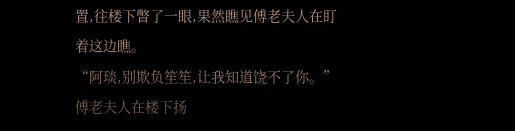置,往楼下瞥了一眼,果然瞧见傅老夫人在盯着这边瞧。
“阿琰,别欺负笙笙,让我知道饶不了你。”傅老夫人在楼下扬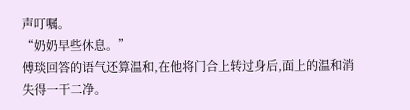声叮嘱。
“奶奶早些休息。”
傅琰回答的语气还算温和,在他将门合上转过身后,面上的温和消失得一干二净。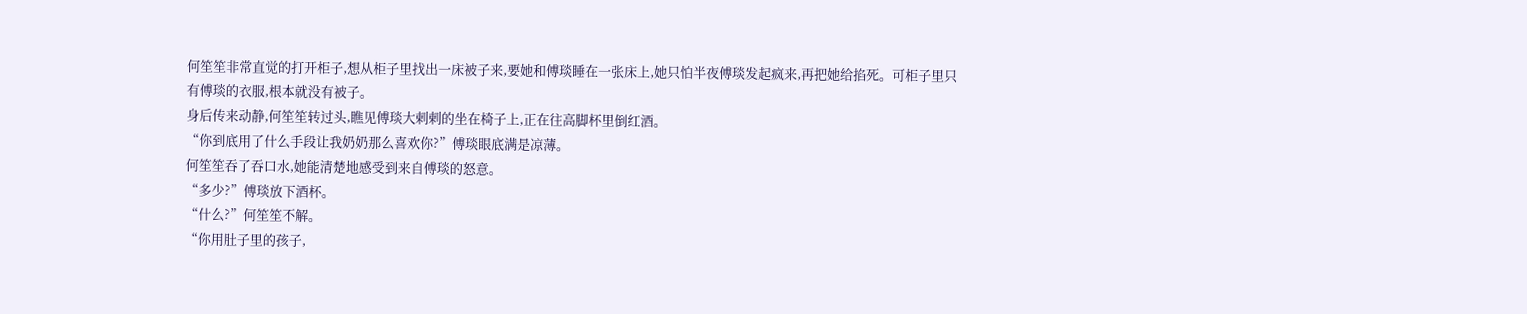何笙笙非常直觉的打开柜子,想从柜子里找出一床被子来,要她和傅琰睡在一张床上,她只怕半夜傅琰发起疯来,再把她给掐死。可柜子里只有傅琰的衣服,根本就没有被子。
身后传来动静,何笙笙转过头,瞧见傅琰大剌剌的坐在椅子上,正在往高脚杯里倒红酒。
“你到底用了什么手段让我奶奶那么喜欢你?”傅琰眼底满是凉薄。
何笙笙吞了吞口水,她能清楚地感受到来自傅琰的怒意。
“多少?”傅琰放下酒杯。
“什么?”何笙笙不解。
“你用肚子里的孩子,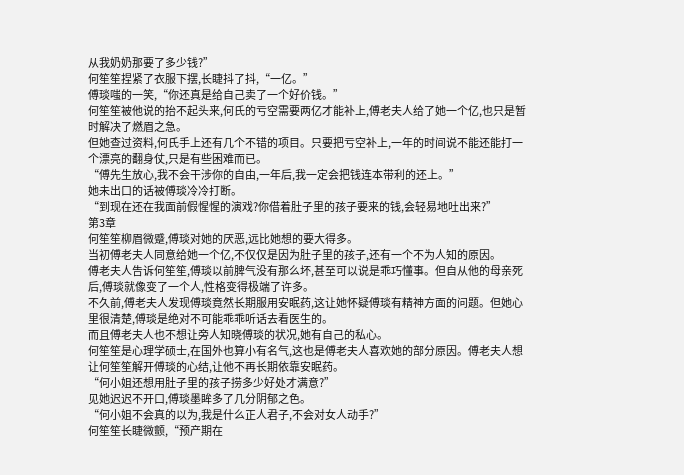从我奶奶那要了多少钱?”
何笙笙捏紧了衣服下摆,长睫抖了抖,“一亿。”
傅琰嗤的一笑,“你还真是给自己卖了一个好价钱。”
何笙笙被他说的抬不起头来,何氏的亏空需要两亿才能补上,傅老夫人给了她一个亿,也只是暂时解决了燃眉之急。
但她查过资料,何氏手上还有几个不错的项目。只要把亏空补上,一年的时间说不能还能打一个漂亮的翻身仗,只是有些困难而已。
“傅先生放心,我不会干涉你的自由,一年后,我一定会把钱连本带利的还上。”
她未出口的话被傅琰冷冷打断。
“到现在还在我面前假惺惺的演戏?你借着肚子里的孩子要来的钱,会轻易地吐出来?”
第3章
何笙笙柳眉微蹙,傅琰对她的厌恶,远比她想的要大得多。
当初傅老夫人同意给她一个亿,不仅仅是因为肚子里的孩子,还有一个不为人知的原因。
傅老夫人告诉何笙笙,傅琰以前脾气没有那么坏,甚至可以说是乖巧懂事。但自从他的母亲死后,傅琰就像变了一个人,性格变得极端了许多。
不久前,傅老夫人发现傅琰竟然长期服用安眠药,这让她怀疑傅琰有精神方面的问题。但她心里很清楚,傅琰是绝对不可能乖乖听话去看医生的。
而且傅老夫人也不想让旁人知晓傅琰的状况,她有自己的私心。
何笙笙是心理学硕士,在国外也算小有名气,这也是傅老夫人喜欢她的部分原因。傅老夫人想让何笙笙解开傅琰的心结,让他不再长期依靠安眠药。
“何小姐还想用肚子里的孩子捞多少好处才满意?”
见她迟迟不开口,傅琰墨眸多了几分阴郁之色。
“何小姐不会真的以为,我是什么正人君子,不会对女人动手?”
何笙笙长睫微颤,“预产期在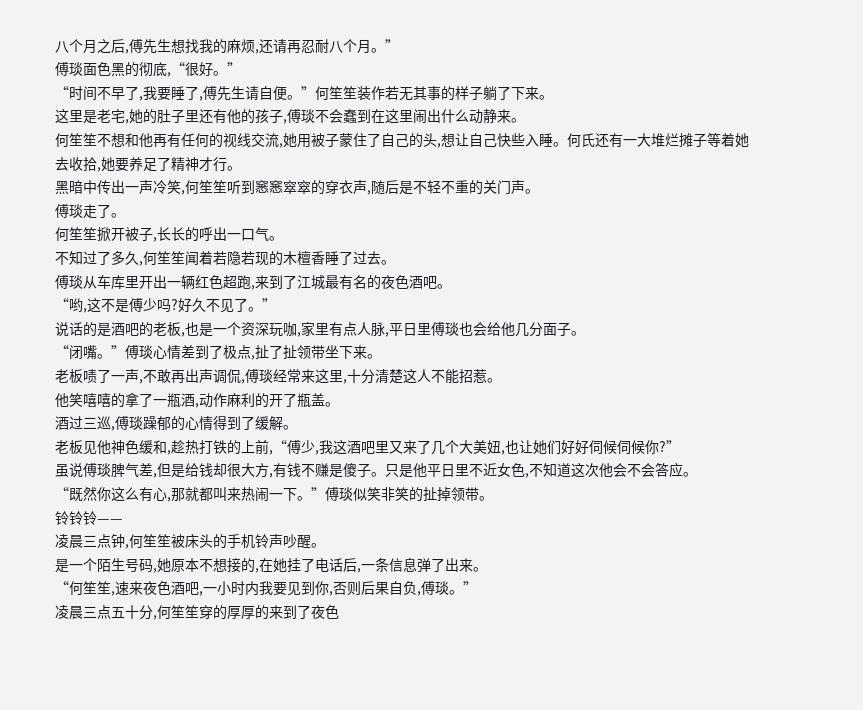八个月之后,傅先生想找我的麻烦,还请再忍耐八个月。”
傅琰面色黑的彻底,“很好。”
“时间不早了,我要睡了,傅先生请自便。”何笙笙装作若无其事的样子躺了下来。
这里是老宅,她的肚子里还有他的孩子,傅琰不会蠢到在这里闹出什么动静来。
何笙笙不想和他再有任何的视线交流,她用被子蒙住了自己的头,想让自己快些入睡。何氏还有一大堆烂摊子等着她去收拾,她要养足了精神才行。
黑暗中传出一声冷笑,何笙笙听到窸窸窣窣的穿衣声,随后是不轻不重的关门声。
傅琰走了。
何笙笙掀开被子,长长的呼出一口气。
不知过了多久,何笙笙闻着若隐若现的木檀香睡了过去。
傅琰从车库里开出一辆红色超跑,来到了江城最有名的夜色酒吧。
“哟,这不是傅少吗?好久不见了。”
说话的是酒吧的老板,也是一个资深玩咖,家里有点人脉,平日里傅琰也会给他几分面子。
“闭嘴。”傅琰心情差到了极点,扯了扯领带坐下来。
老板啧了一声,不敢再出声调侃,傅琰经常来这里,十分清楚这人不能招惹。
他笑嘻嘻的拿了一瓶酒,动作麻利的开了瓶盖。
酒过三巡,傅琰躁郁的心情得到了缓解。
老板见他神色缓和,趁热打铁的上前,“傅少,我这酒吧里又来了几个大美妞,也让她们好好伺候伺候你?”
虽说傅琰脾气差,但是给钱却很大方,有钱不赚是傻子。只是他平日里不近女色,不知道这次他会不会答应。
“既然你这么有心,那就都叫来热闹一下。”傅琰似笑非笑的扯掉领带。
铃铃铃——
凌晨三点钟,何笙笙被床头的手机铃声吵醒。
是一个陌生号码,她原本不想接的,在她挂了电话后,一条信息弹了出来。
“何笙笙,速来夜色酒吧,一小时内我要见到你,否则后果自负,傅琰。”
凌晨三点五十分,何笙笙穿的厚厚的来到了夜色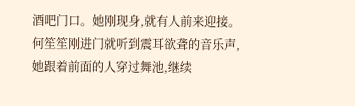酒吧门口。她刚现身,就有人前来迎接。
何笙笙刚进门就听到震耳欲聋的音乐声,她跟着前面的人穿过舞池,继续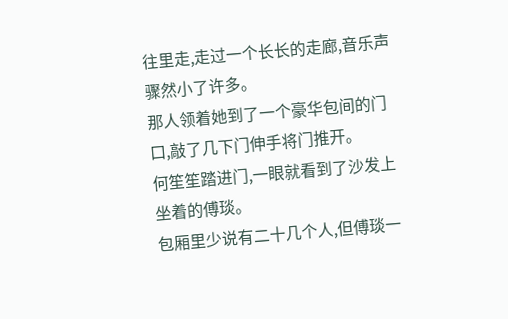往里走,走过一个长长的走廊,音乐声骤然小了许多。
那人领着她到了一个豪华包间的门口,敲了几下门伸手将门推开。
何笙笙踏进门,一眼就看到了沙发上坐着的傅琰。
包厢里少说有二十几个人,但傅琰一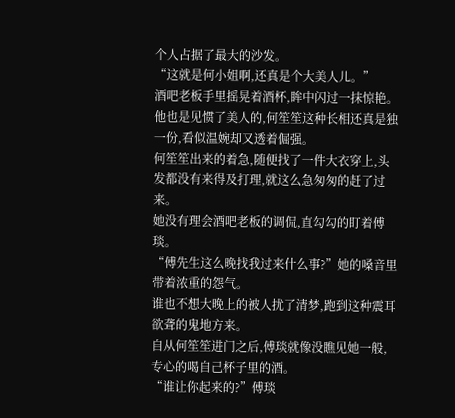个人占据了最大的沙发。
“这就是何小姐啊,还真是个大美人儿。”
酒吧老板手里摇晃着酒杯,眸中闪过一抹惊艳。他也是见惯了美人的,何笙笙这种长相还真是独一份,看似温婉却又透着倔强。
何笙笙出来的着急,随便找了一件大衣穿上,头发都没有来得及打理,就这么急匆匆的赶了过来。
她没有理会酒吧老板的调侃,直勾勾的盯着傅琰。
“傅先生这么晚找我过来什么事?”她的嗓音里带着浓重的怨气。
谁也不想大晚上的被人扰了清梦,跑到这种震耳欲聋的鬼地方来。
自从何笙笙进门之后,傅琰就像没瞧见她一般,专心的喝自己杯子里的酒。
“谁让你起来的?”傅琰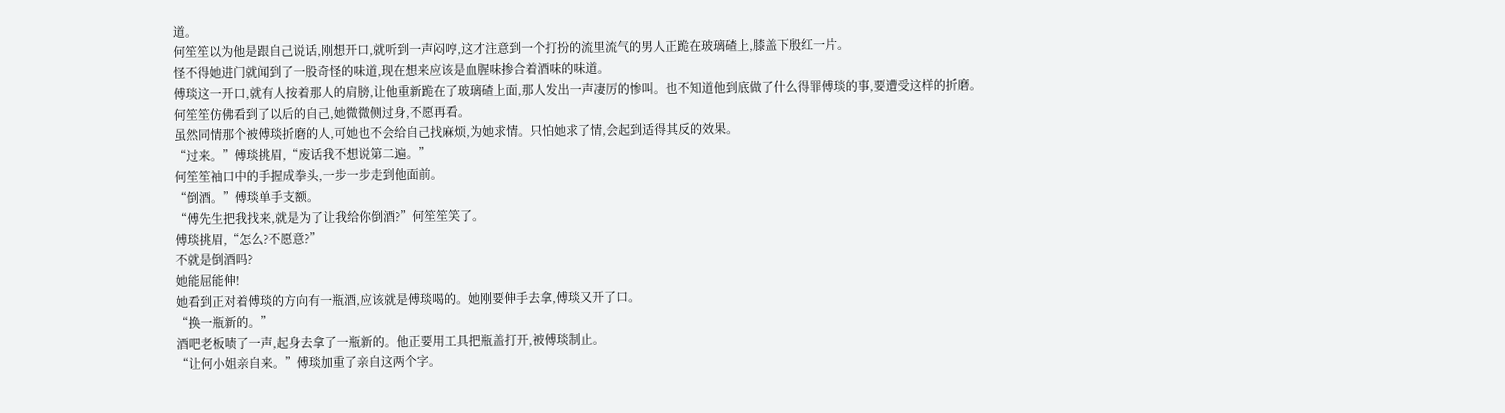道。
何笙笙以为他是跟自己说话,刚想开口,就听到一声闷哼,这才注意到一个打扮的流里流气的男人正跪在玻璃碴上,膝盖下殷红一片。
怪不得她进门就闻到了一股奇怪的味道,现在想来应该是血腥味掺合着酒味的味道。
傅琰这一开口,就有人按着那人的肩膀,让他重新跪在了玻璃碴上面,那人发出一声凄厉的惨叫。也不知道他到底做了什么得罪傅琰的事,要遭受这样的折磨。
何笙笙仿佛看到了以后的自己,她微微侧过身,不愿再看。
虽然同情那个被傅琰折磨的人,可她也不会给自己找麻烦,为她求情。只怕她求了情,会起到适得其反的效果。
“过来。”傅琰挑眉,“废话我不想说第二遍。”
何笙笙袖口中的手握成拳头,一步一步走到他面前。
“倒酒。”傅琰单手支额。
“傅先生把我找来,就是为了让我给你倒酒?”何笙笙笑了。
傅琰挑眉,“怎么?不愿意?”
不就是倒酒吗?
她能屈能伸!
她看到正对着傅琰的方向有一瓶酒,应该就是傅琰喝的。她刚要伸手去拿,傅琰又开了口。
“换一瓶新的。”
酒吧老板啧了一声,起身去拿了一瓶新的。他正要用工具把瓶盖打开,被傅琰制止。
“让何小姐亲自来。”傅琰加重了亲自这两个字。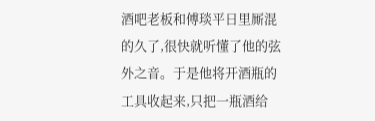酒吧老板和傅琰平日里厮混的久了,很快就听懂了他的弦外之音。于是他将开酒瓶的工具收起来,只把一瓶酒给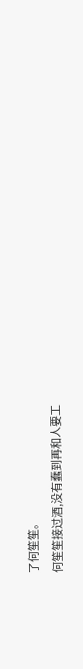了何笙笙。
何笙笙接过酒,没有蠢到再和人要工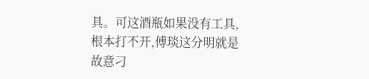具。可这酒瓶如果没有工具,根本打不开,傅琰这分明就是故意刁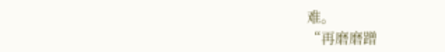难。
“再磨磨蹭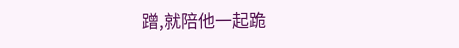蹭,就陪他一起跪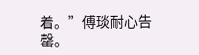着。”傅琰耐心告罄。